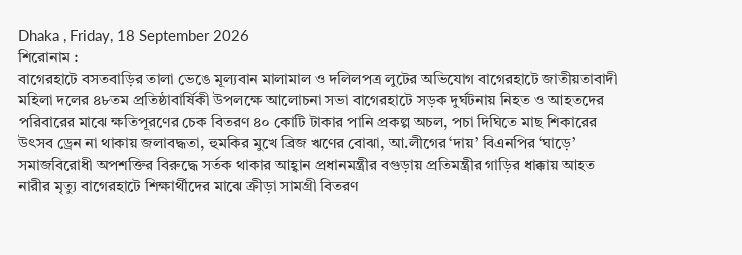Dhaka , Friday, 18 September 2026
শিরোনাম :
বাগেরহাটে বসতবাড়ির তালা ভেঙে মূল্যবান মালামাল ও দলিলপত্র লুটের অভিযোগ বাগেরহাটে জাতীয়তাবাদী মহিলা দলের ৪৮তম প্রতিষ্ঠাবার্ষিকী উপলক্ষে আলোচনা সভা বাগেরহাটে সড়ক দুর্ঘটনায় নিহত ও আহতদের পরিবারের মাঝে ক্ষতিপূরণের চেক বিতরণ ৪০ কোটি টাকার পানি প্রকল্প অচল, পচা দিঘিতে মাছ শিকারের উৎসব ড্রেন না থাকায় জলাবদ্ধতা, হুমকির মুখে ব্রিজ ঋণের বোঝা, আ.লীগের ‘দায়’ বিএনপির ‘ঘাড়ে’ সমাজবিরোধী অপশক্তির বিরুদ্ধে সর্তক থাকার আহ্বান প্রধানমন্ত্রীর বগুড়ায় প্রতিমন্ত্রীর গাড়ির ধাক্কায় আহত নারীর মৃত্যু বাগেরহাটে শিক্ষার্থীদের মাঝে ক্রীড়া সামগ্রী বিতরণ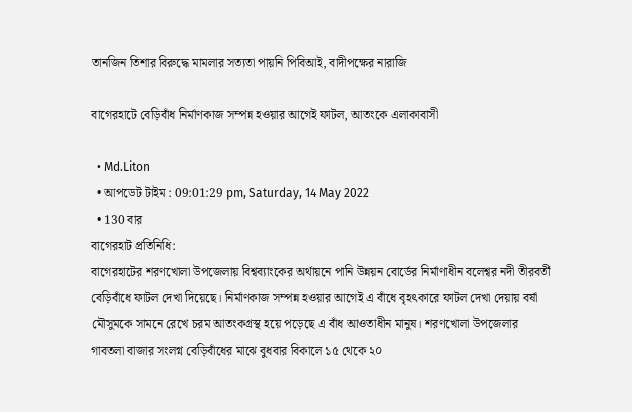তানজিন তিশার বিরুদ্ধে মামলার সত্যতা পায়নি পিবিআই, বাদীপক্ষের নারাজি

বাগেরহাটে বেড়িবাঁধ নির্মাণকাজ সম্পন্ন হওয়ার আগেই ফাটল, আতংকে এলাকাবাসী

  • Md.Liton
  • আপডেট টাইম : 09:01:29 pm, Saturday, 14 May 2022
  • 130 বার
বাগেরহাট প্রতিনিধি:
বাগেরহাটের শরণখোলা উপজেলায় বিশ্বব্যাংকের অর্থায়নে পানি উন্নয়ন বোর্ডের নির্মাণাধীন বলেশ্বর নদী তীরবর্তী বেড়িবাঁধে ফাটল দেখা দিয়েছে। নির্মাণকাজ সম্পন্ন হওয়ার আগেই এ বাঁধে বৃহৎকারে ফাটল দেখা দেয়ায় বর্ষা মৌসুমকে সামনে রেখে চরম আতংকগ্রস্থ হয়ে পড়েছে এ বাঁধ আওতাধীন মানুষ। শরণখোলা উপজেলার গাবতলা বাজার সংলগ্ন বেড়িবাঁধের মাঝে বুধবার বিকালে ১৫ থেকে ২০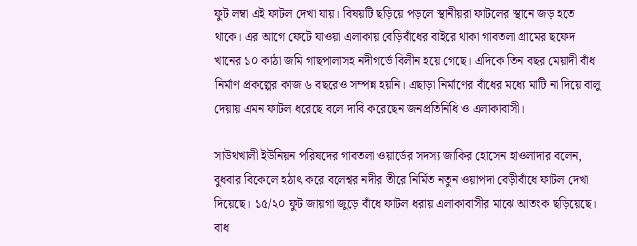ফুট লম্বা এই ফাটল দেখা যায়। বিষয়টি ছড়িয়ে পড়লে স্থানীয়রা ফাটলের স্থানে জড় হতে থাকে। এর আগে ফেটে যাওয়া এলাকায় বেড়িবাঁধের বাইরে থাকা গাবতলা গ্রামের ছফেদ খানের ১০ কাঠা জমি গাছপালাসহ নদীগর্ভে বিলীন হয়ে গেছে। এদিকে তিন বছর মেয়াদী বাঁধ নির্মাণ প্রকল্পের কাজ ৬ বছরেও সম্পন্ন হয়নি। এছাড়া নির্মাণের বাঁধের মধ্যে মাটি না দিয়ে বালু দেয়ায় এমন ফাটল ধরেছে বলে দাবি করেছেন জনপ্রতিনিধি ও এলাকাবাসী।

সাউথখালী ইউনিয়ন পরিষদের গাবতলা ওয়ার্ডের সদস্য জাকির হোসেন হাওলাদার বলেন, বুধবার বিকেলে হঠাৎ করে বলেশ্বর নদীর তীরে নির্মিত নতুন ওয়াপদা বেড়ীবাঁধে ফাটল দেখা দিয়েছে। ১৫/২০ ফুট জায়গা জুড়ে বাঁধে ফাটল ধরায় এলাকাবাসীর মাঝে আতংক ছড়িয়েছে। বাধ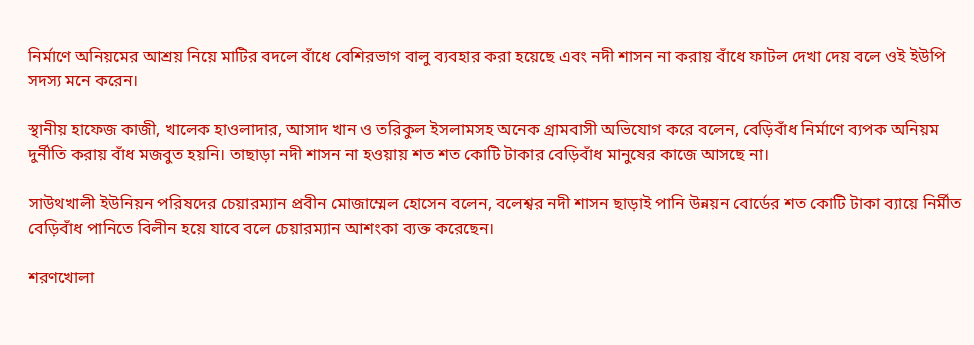নির্মাণে অনিয়মের আশ্রয় নিয়ে মাটির বদলে বাঁধে বেশিরভাগ বালু ব্যবহার করা হয়েছে এবং নদী শাসন না করায় বাঁধে ফাটল দেখা দেয় বলে ওই ইউপি সদস্য মনে করেন।

স্থানীয় হাফেজ কাজী, খালেক হাওলাদার, আসাদ খান ও তরিকুল ইসলামসহ অনেক গ্রামবাসী অভিযোগ করে বলেন, বেড়িবাঁধ নির্মাণে ব্যপক অনিয়ম দুর্নীতি করায় বাঁধ মজবুত হয়নি। তাছাড়া নদী শাসন না হওয়ায় শত শত কোটি টাকার বেড়িবাঁধ মানুষের কাজে আসছে না।

সাউথখালী ইউনিয়ন পরিষদের চেয়ারম্যান প্রবীন মোজাম্মেল হোসেন বলেন, বলেশ্বর নদী শাসন ছাড়াই পানি উন্নয়ন বোর্ডের শত কোটি টাকা ব্যায়ে নির্মীত বেড়িবাঁধ পানিতে বিলীন হয়ে যাবে বলে চেয়ারম্যান আশংকা ব্যক্ত করেছেন।

শরণখোলা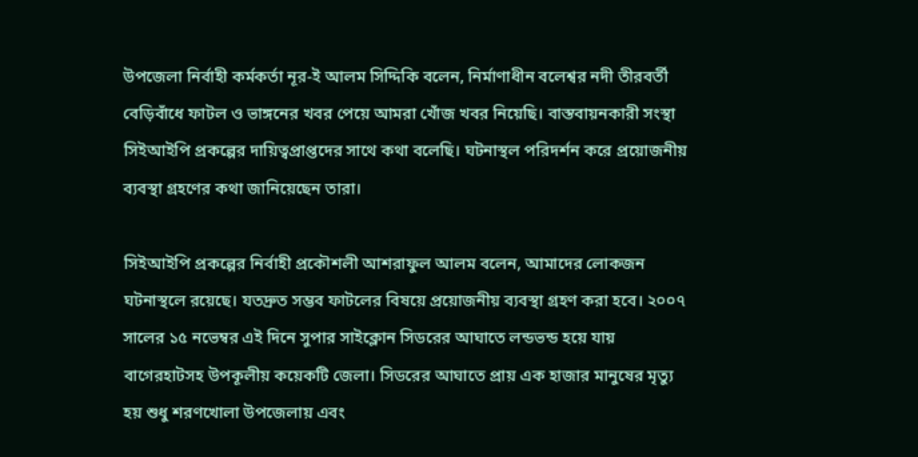উপজেলা নির্বাহী কর্মকর্তা নূর-ই আলম সিদ্দিকি বলেন, নির্মাণাধীন বলেশ্বর নদী তীরবর্তী বেড়িবাঁধে ফাটল ও ভাঙ্গনের খবর পেয়ে আমরা খোঁজ খবর নিয়েছি। বাস্তবায়নকারী সংস্থা সিইআইপি প্রকল্পের দায়িত্বপ্রাপ্তদের সাথে কথা বলেছি। ঘটনাস্থল পরিদর্শন করে প্রয়োজনীয় ব্যবস্থা গ্রহণের কথা জানিয়েছেন তারা।

সিইআইপি প্রকল্পের নির্বাহী প্রকৌশলী আশরাফুল আলম বলেন, আমাদের লোকজন ঘটনাস্থলে রয়েছে। যতদ্রুত সম্ভব ফাটলের বিষয়ে প্রয়োজনীয় ব্যবস্থা গ্রহণ করা হবে। ২০০৭ সালের ১৫ নভেম্বর এই দিনে সুপার সাইক্লোন সিডরের আঘাতে লন্ডভন্ড হয়ে যায় বাগেরহাটসহ উপকূলীয় কয়েকটি জেলা। সিডরের আঘাতে প্রায় এক হাজার মানুষের মৃত্যু হয় শুধু শরণখোলা উপজেলায় এবং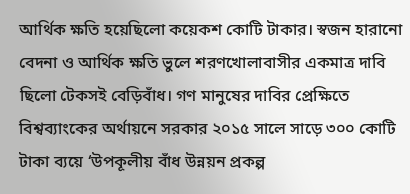আর্থিক ক্ষতি হয়েছিলো কয়েকশ কোটি টাকার। স্বজন হারানো বেদনা ও আর্থিক ক্ষতি ভুলে শরণখোলাবাসীর একমাত্র দাবি ছিলো টেকসই বেড়িবাঁধ। গণ মানুষের দাবির প্রেক্ষিতে বিশ্বব্যাংকের অর্থায়নে সরকার ২০১৫ সালে সাড়ে ৩০০ কোটি টাকা ব্যয়ে ‘উপকূলীয় বাঁধ উন্নয়ন প্রকল্প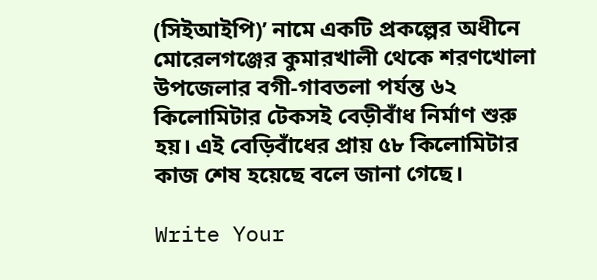(সিইআইপি)’ নামে একটি প্রকল্পের অধীনে মোরেলগঞ্জের কুমারখালী থেকে শরণখোলা উপজেলার বগী-গাবতলা পর্যন্ত ৬২ কিলোমিটার টেকসই বেড়ীবাঁধ নির্মাণ শুরু হয়। এই বেড়িবাঁধের প্রায় ৫৮ কিলোমিটার কাজ শেষ হয়েছে বলে জানা গেছে।

Write Your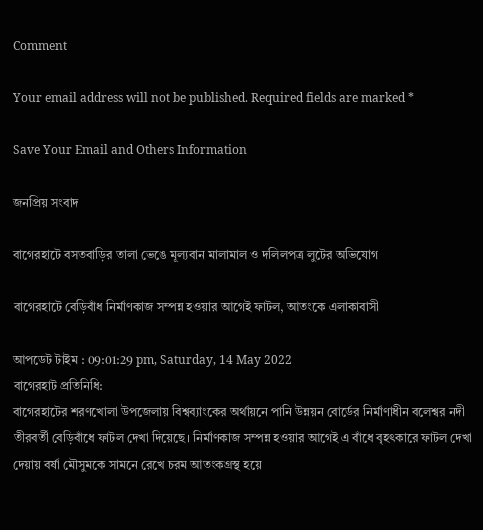Comment

Your email address will not be published. Required fields are marked *

Save Your Email and Others Information

জনপ্রিয় সংবাদ

বাগেরহাটে বসতবাড়ির তালা ভেঙে মূল্যবান মালামাল ও দলিলপত্র লুটের অভিযোগ

বাগেরহাটে বেড়িবাঁধ নির্মাণকাজ সম্পন্ন হওয়ার আগেই ফাটল, আতংকে এলাকাবাসী

আপডেট টাইম : 09:01:29 pm, Saturday, 14 May 2022
বাগেরহাট প্রতিনিধি:
বাগেরহাটের শরণখোলা উপজেলায় বিশ্বব্যাংকের অর্থায়নে পানি উন্নয়ন বোর্ডের নির্মাণাধীন বলেশ্বর নদী তীরবর্তী বেড়িবাঁধে ফাটল দেখা দিয়েছে। নির্মাণকাজ সম্পন্ন হওয়ার আগেই এ বাঁধে বৃহৎকারে ফাটল দেখা দেয়ায় বর্ষা মৌসুমকে সামনে রেখে চরম আতংকগ্রস্থ হয়ে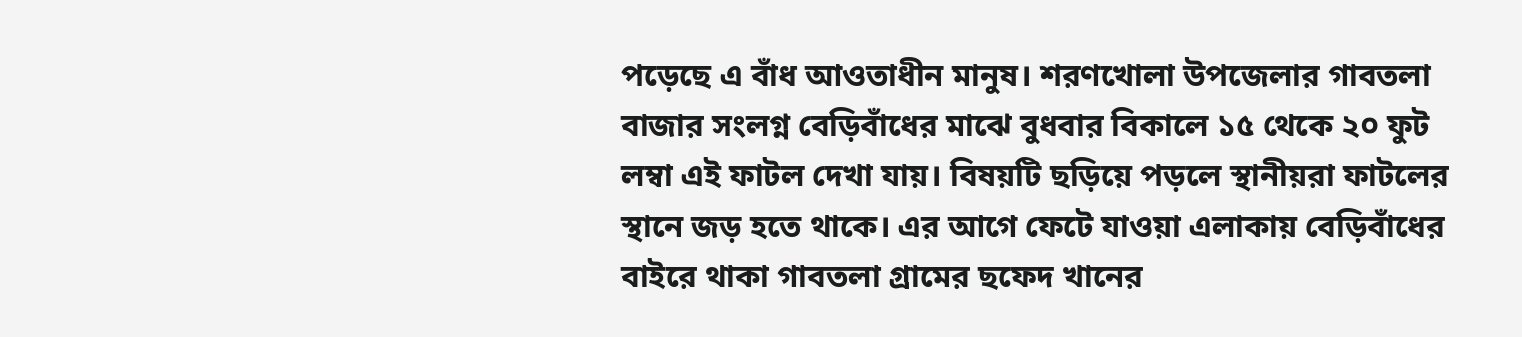পড়েছে এ বাঁধ আওতাধীন মানুষ। শরণখোলা উপজেলার গাবতলা বাজার সংলগ্ন বেড়িবাঁধের মাঝে বুধবার বিকালে ১৫ থেকে ২০ ফুট লম্বা এই ফাটল দেখা যায়। বিষয়টি ছড়িয়ে পড়লে স্থানীয়রা ফাটলের স্থানে জড় হতে থাকে। এর আগে ফেটে যাওয়া এলাকায় বেড়িবাঁধের বাইরে থাকা গাবতলা গ্রামের ছফেদ খানের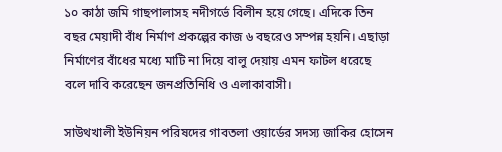১০ কাঠা জমি গাছপালাসহ নদীগর্ভে বিলীন হয়ে গেছে। এদিকে তিন বছর মেয়াদী বাঁধ নির্মাণ প্রকল্পের কাজ ৬ বছরেও সম্পন্ন হয়নি। এছাড়া নির্মাণের বাঁধের মধ্যে মাটি না দিয়ে বালু দেয়ায় এমন ফাটল ধরেছে বলে দাবি করেছেন জনপ্রতিনিধি ও এলাকাবাসী।

সাউথখালী ইউনিয়ন পরিষদের গাবতলা ওয়ার্ডের সদস্য জাকির হোসেন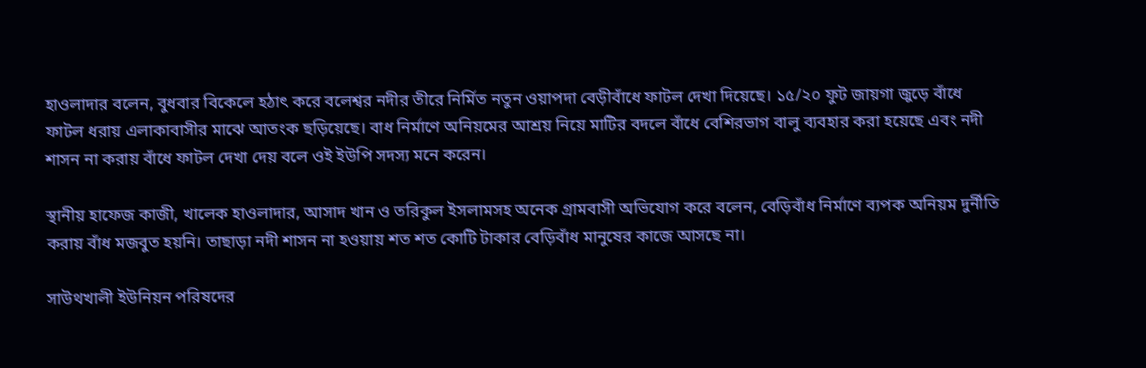হাওলাদার বলেন, বুধবার বিকেলে হঠাৎ করে বলেশ্বর নদীর তীরে নির্মিত নতুন ওয়াপদা বেড়ীবাঁধে ফাটল দেখা দিয়েছে। ১৫/২০ ফুট জায়গা জুড়ে বাঁধে ফাটল ধরায় এলাকাবাসীর মাঝে আতংক ছড়িয়েছে। বাধ নির্মাণে অনিয়মের আশ্রয় নিয়ে মাটির বদলে বাঁধে বেশিরভাগ বালু ব্যবহার করা হয়েছে এবং নদী শাসন না করায় বাঁধে ফাটল দেখা দেয় বলে ওই ইউপি সদস্য মনে করেন।

স্থানীয় হাফেজ কাজী, খালেক হাওলাদার, আসাদ খান ও তরিকুল ইসলামসহ অনেক গ্রামবাসী অভিযোগ করে বলেন, বেড়িবাঁধ নির্মাণে ব্যপক অনিয়ম দুর্নীতি করায় বাঁধ মজবুত হয়নি। তাছাড়া নদী শাসন না হওয়ায় শত শত কোটি টাকার বেড়িবাঁধ মানুষের কাজে আসছে না।

সাউথখালী ইউনিয়ন পরিষদের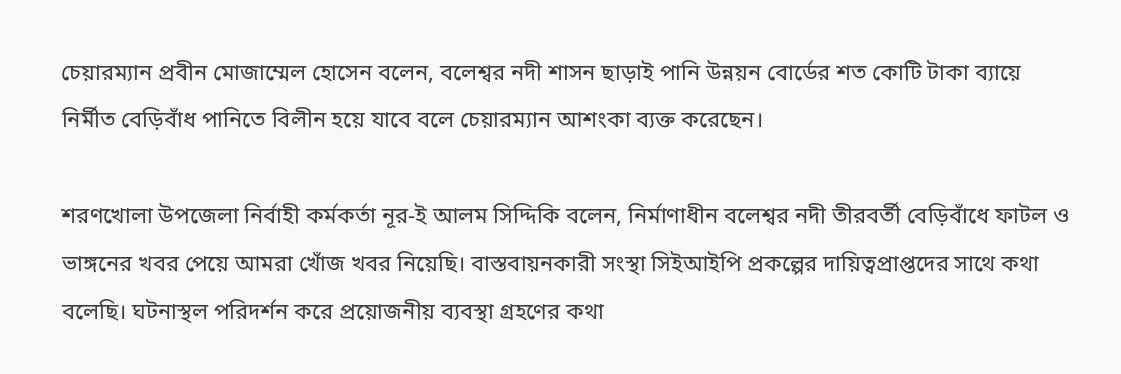চেয়ারম্যান প্রবীন মোজাম্মেল হোসেন বলেন, বলেশ্বর নদী শাসন ছাড়াই পানি উন্নয়ন বোর্ডের শত কোটি টাকা ব্যায়ে নির্মীত বেড়িবাঁধ পানিতে বিলীন হয়ে যাবে বলে চেয়ারম্যান আশংকা ব্যক্ত করেছেন।

শরণখোলা উপজেলা নির্বাহী কর্মকর্তা নূর-ই আলম সিদ্দিকি বলেন, নির্মাণাধীন বলেশ্বর নদী তীরবর্তী বেড়িবাঁধে ফাটল ও ভাঙ্গনের খবর পেয়ে আমরা খোঁজ খবর নিয়েছি। বাস্তবায়নকারী সংস্থা সিইআইপি প্রকল্পের দায়িত্বপ্রাপ্তদের সাথে কথা বলেছি। ঘটনাস্থল পরিদর্শন করে প্রয়োজনীয় ব্যবস্থা গ্রহণের কথা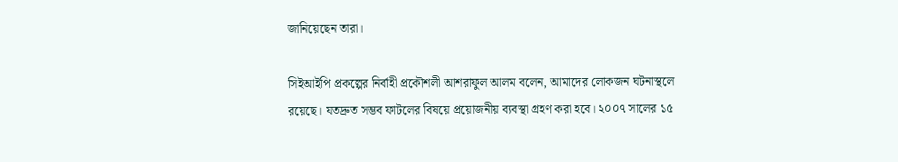জানিয়েছেন তারা।

সিইআইপি প্রকল্পের নির্বাহী প্রকৌশলী আশরাফুল আলম বলেন, আমাদের লোকজন ঘটনাস্থলে রয়েছে। যতদ্রুত সম্ভব ফাটলের বিষয়ে প্রয়োজনীয় ব্যবস্থা গ্রহণ করা হবে। ২০০৭ সালের ১৫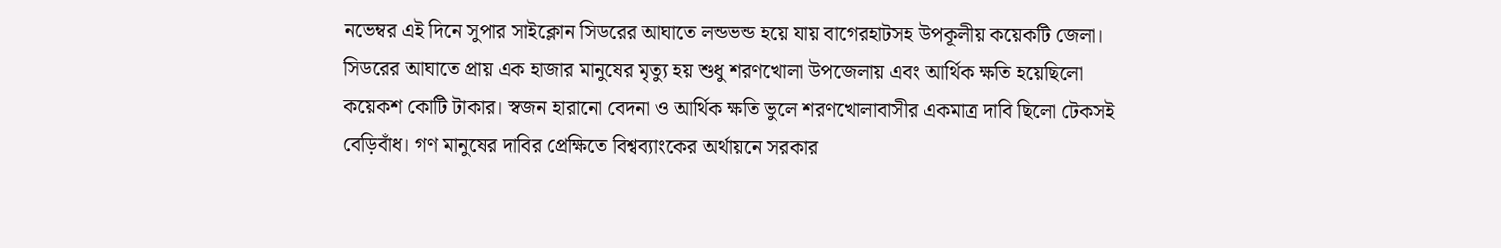নভেম্বর এই দিনে সুপার সাইক্লোন সিডরের আঘাতে লন্ডভন্ড হয়ে যায় বাগেরহাটসহ উপকূলীয় কয়েকটি জেলা। সিডরের আঘাতে প্রায় এক হাজার মানুষের মৃত্যু হয় শুধু শরণখোলা উপজেলায় এবং আর্থিক ক্ষতি হয়েছিলো কয়েকশ কোটি টাকার। স্বজন হারানো বেদনা ও আর্থিক ক্ষতি ভুলে শরণখোলাবাসীর একমাত্র দাবি ছিলো টেকসই বেড়িবাঁধ। গণ মানুষের দাবির প্রেক্ষিতে বিশ্বব্যাংকের অর্থায়নে সরকার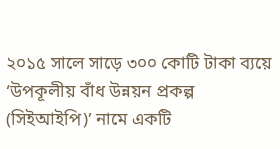২০১৫ সালে সাড়ে ৩০০ কোটি টাকা ব্যয়ে ‘উপকূলীয় বাঁধ উন্নয়ন প্রকল্প (সিইআইপি)’ নামে একটি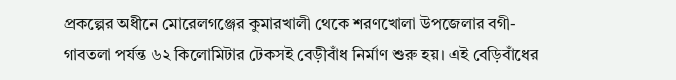প্রকল্পের অধীনে মোরেলগঞ্জের কুমারখালী থেকে শরণখোলা উপজেলার বগী-গাবতলা পর্যন্ত ৬২ কিলোমিটার টেকসই বেড়ীবাঁধ নির্মাণ শুরু হয়। এই বেড়িবাঁধের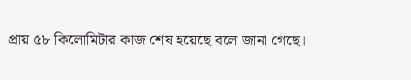প্রায় ৫৮ কিলোমিটার কাজ শেষ হয়েছে বলে জানা গেছে।